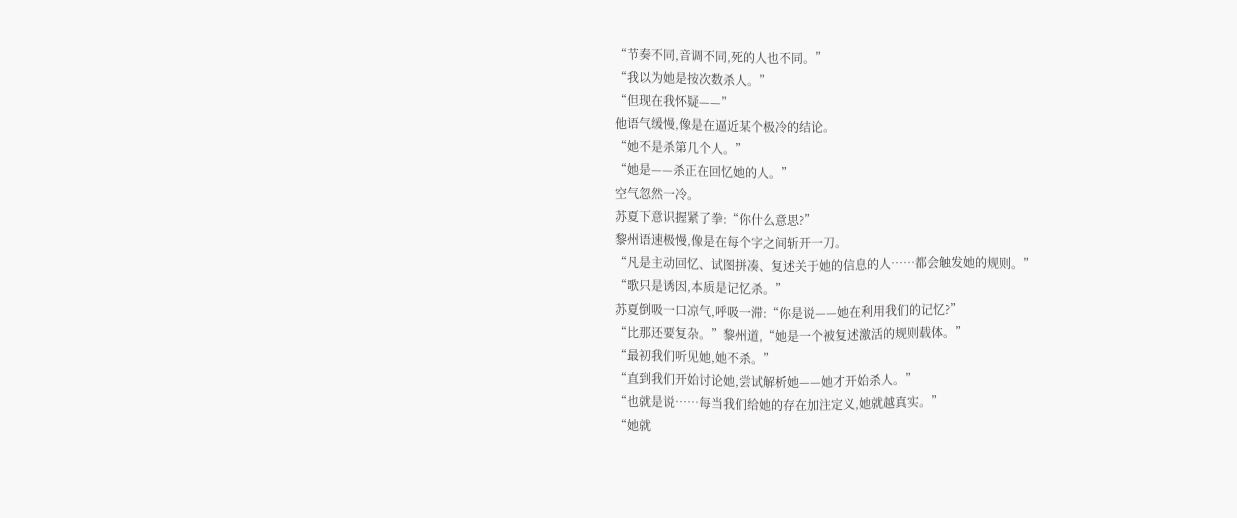“节奏不同,音调不同,死的人也不同。”
“我以为她是按次数杀人。”
“但现在我怀疑——”
他语气缓慢,像是在逼近某个极冷的结论。
“她不是杀第几个人。”
“她是——杀正在回忆她的人。”
空气忽然一冷。
苏夏下意识握紧了拳:“你什么意思?”
黎州语速极慢,像是在每个字之间斩开一刀。
“凡是主动回忆、试图拼凑、复述关于她的信息的人……都会触发她的规则。”
“歌只是诱因,本质是记忆杀。”
苏夏倒吸一口凉气,呼吸一滞:“你是说——她在利用我们的记忆?”
“比那还要复杂。”黎州道,“她是一个被复述激活的规则载体。”
“最初我们听见她,她不杀。”
“直到我们开始讨论她,尝试解析她——她才开始杀人。”
“也就是说……每当我们给她的存在加注定义,她就越真实。”
“她就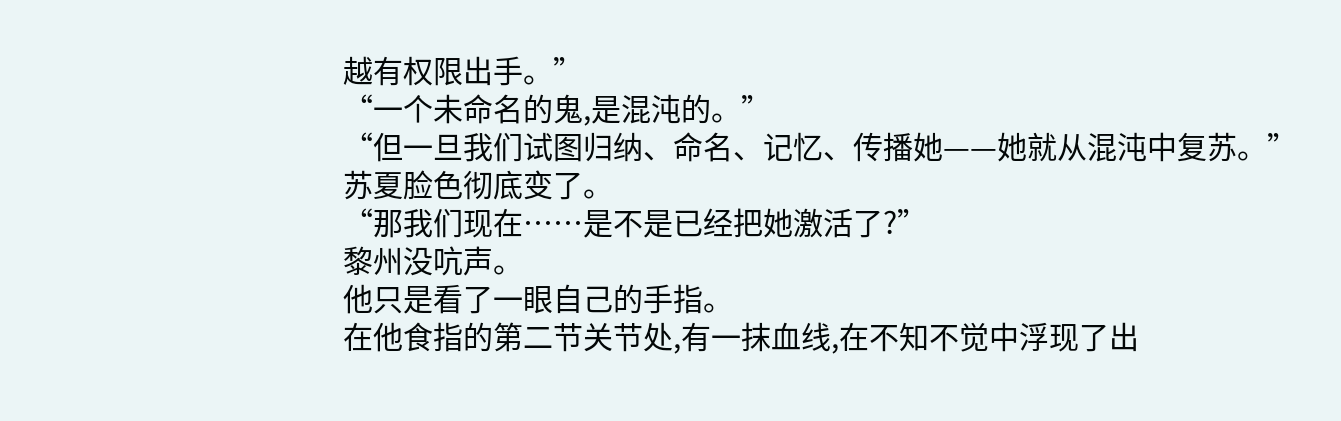越有权限出手。”
“一个未命名的鬼,是混沌的。”
“但一旦我们试图归纳、命名、记忆、传播她——她就从混沌中复苏。”
苏夏脸色彻底变了。
“那我们现在……是不是已经把她激活了?”
黎州没吭声。
他只是看了一眼自己的手指。
在他食指的第二节关节处,有一抹血线,在不知不觉中浮现了出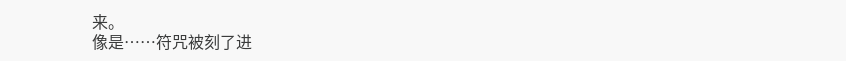来。
像是……符咒被刻了进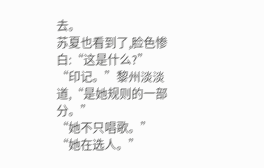去。
苏夏也看到了,脸色惨白:“这是什么?”
“印记。”黎州淡淡道,“是她规则的一部分。”
“她不只唱歌。”
“她在选人。”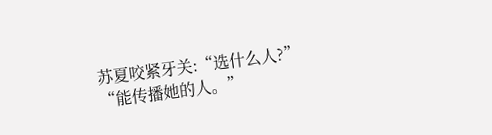苏夏咬紧牙关:“选什么人?”
“能传播她的人。”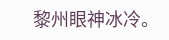黎州眼神冰冷。